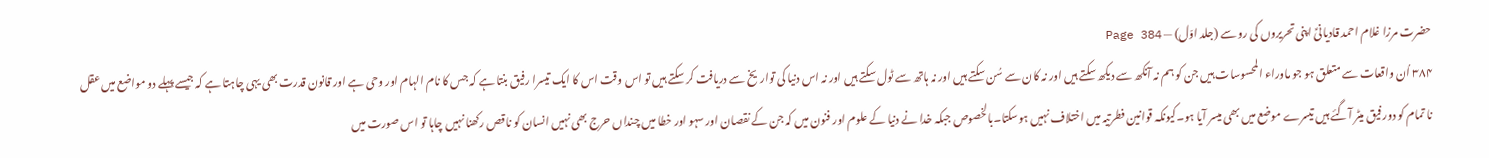حضرت مرزا غلام احمد قادیانیؑ اپنی تحریروں کی رو سے (جلد اوّل) — Page 384
۳۸۴ اُن واقعات سے متعلق ہو جو ماوراء المحسوسات ہیں جن کو ہم نہ آنکھ سے دیکھ سکتے ہیں اور نہ کان سے سُن سکتے ہیں اور نہ ہاتھ سے ٹول سکتے ہیں اور نہ اس دنیا کی تواریخ سے دریافت کر سکتے ہیں تو اس وقت اس کا ایک تیسرا رفیق بنتا ہے کہ جس کا نام الہام اور وحی ہے اور قانون قدرت بھی یہی چاہتا ہے کہ جیسے پہلے دو مواضع میں عقل نا تمام کو دور فیق میٹر آگئے ہیں تیسرے موضع میں بھی میسر آیا ہو۔کیونکہ قوانین فطرتیہ میں اختلاف نہیں ہوسکتا۔بالخصوص جبکہ خدا نے دنیا کے علوم اور فنون میں کہ جن کے نقصان اور سہو اور خطا میں چنداں حرج بھی نہیں انسان کو ناقص رکھنا نہیں چاہا تو اس صورت میں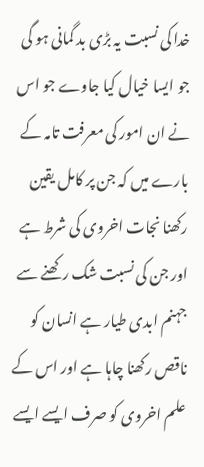خدا کی نسبت یہ بڑی بد گمانی ہو گی جو ایسا خیال کیا جاوے جو اس نے ان امور کی معرفت تامہ کے بارے میں کہ جن پر کامل یقین رکھنا نجات اخروی کی شرط ہے اور جن کی نسبت شک رکھنے سے جہنم ابدی طیار ہے انسان کو ناقص رکھنا چاہا ہے اور اس کے علم اخروی کو صرف ایسے ایسے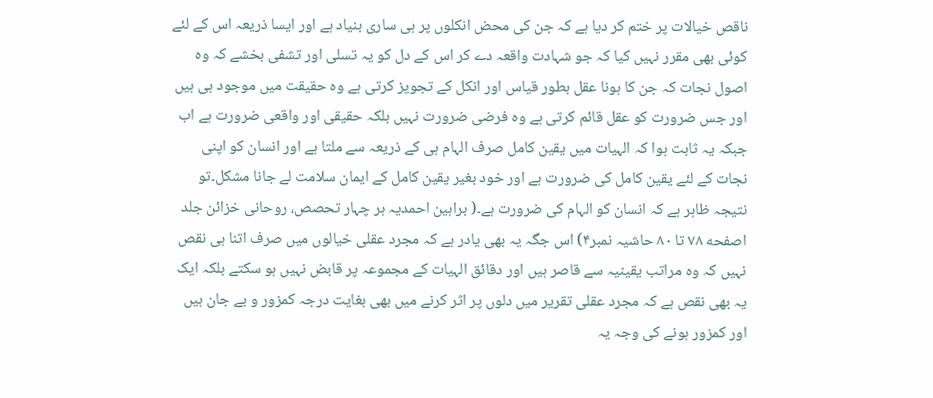ناقص خیالات پر ختم کر دیا ہے کہ جن کی محض انکلوں پر ہی ساری بنیاد ہے اور ایسا ذریعہ اس کے لئے کوئی بھی مقرر نہیں کیا کہ جو شہادت واقعہ دے کر اس کے دل کو یہ تسلی اور تشفی بخشے کہ وہ اصول نجات کہ جن کا ہونا عقل بطور قیاس اور انکل کے تجویز کرتی ہے وہ حقیقت میں موجود ہی ہیں اور جس ضرورت کو عقل قائم کرتی ہے وہ فرضی ضرورت نہیں بلکہ حقیقی اور واقعی ضرورت ہے اب جبکہ یہ ثابت ہوا کہ الہیات میں یقین کامل صرف الہام ہی کے ذریعہ سے ملتا ہے اور انسان کو اپنی نجات کے لئے یقین کامل کی ضرورت ہے اور خود بغیر یقین کامل کے ایمان سلامت لے جانا مشکل۔تو نتیجہ ظاہر ہے کہ انسان کو الہام کی ضرورت ہے۔( براہین احمدیہ ہر چہار تحصص، روحانی خزائن جلد اصفحه ۷۸ تا ۸۰ حاشیہ نمبر۴) اس جگہ یہ بھی یادر ہے کہ مجرد عقلی خیالوں میں صرف اتنا ہی نقص نہیں کہ وہ مراتب یقینیہ سے قاصر ہیں اور دقائق الہیات کے مجموعہ پر قابض نہیں ہو سکتے بلکہ ایک یہ بھی نقص ہے کہ مجرد عقلی تقریر میں دلوں پر اثر کرنے میں بھی بغایت درجہ کمزور و بے جان ہیں اور کمزور ہونے کی وجہ یہ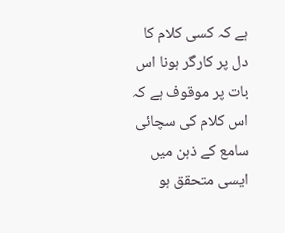ہے کہ کسی کلام کا دل پر کارگر ہونا اس بات پر موقوف ہے کہ اس کلام کی سچائی سامع کے ذہن میں ایسی متحقق ہو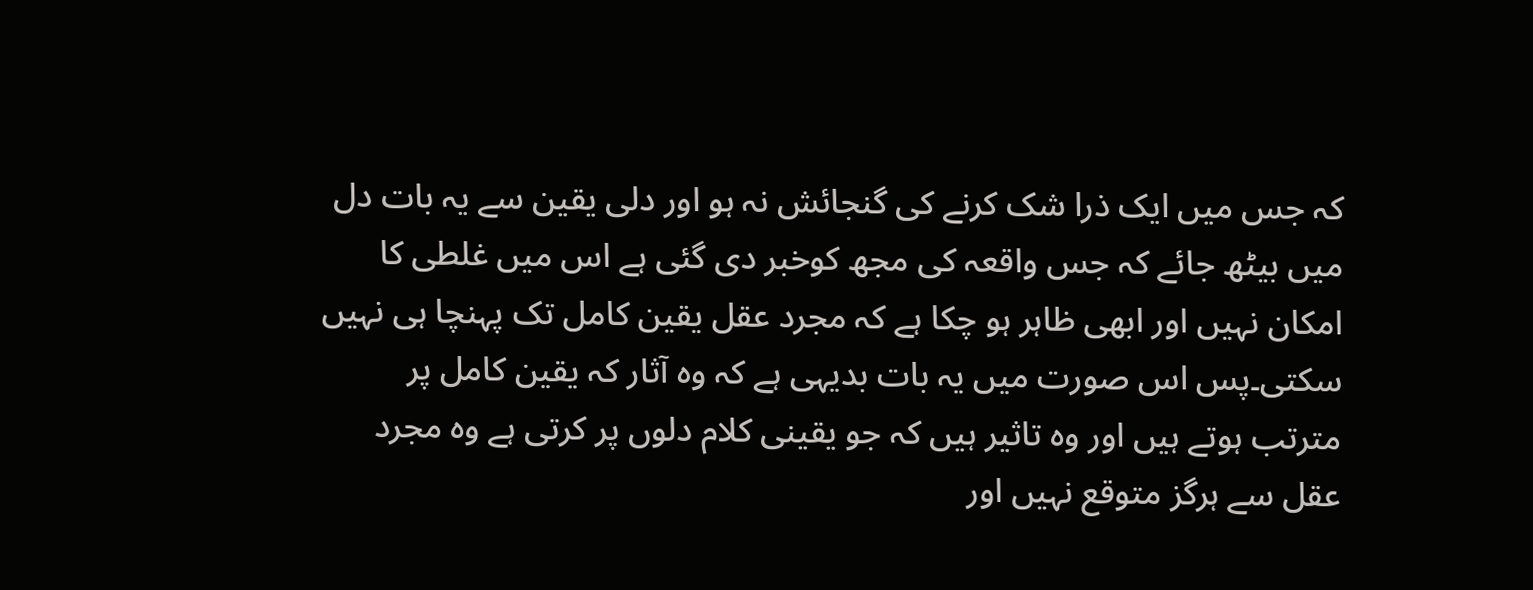کہ جس میں ایک ذرا شک کرنے کی گنجائش نہ ہو اور دلی یقین سے یہ بات دل میں بیٹھ جائے کہ جس واقعہ کی مجھ کوخبر دی گئی ہے اس میں غلطی کا امکان نہیں اور ابھی ظاہر ہو چکا ہے کہ مجرد عقل یقین کامل تک پہنچا ہی نہیں سکتی۔پس اس صورت میں یہ بات بدیہی ہے کہ وہ آثار کہ یقین کامل پر مترتب ہوتے ہیں اور وہ تاثیر ہیں کہ جو یقینی کلام دلوں پر کرتی ہے وہ مجرد عقل سے ہرگز متوقع نہیں اور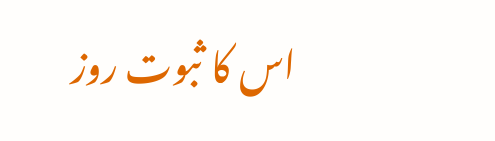اس کا ثبوت روز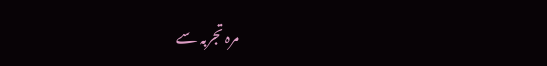مرہ تجربہ سے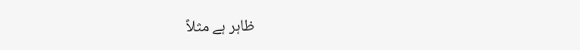ظاہر ہے مثلاً